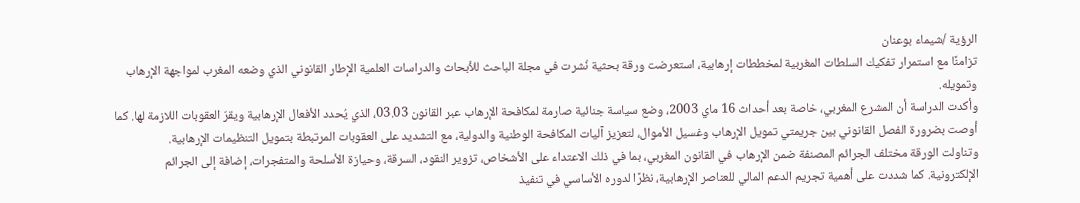الرؤية /شيماء بوعنان
تزامنًا مع استمرار تفكيك السلطات المغربية لمخططات إرهابية، استعرضت ورقة بحثية نُشرت في مجلة الباحث للأبحاث والدراسات العلمية الإطار القانوني الذي وضعه المغرب لمواجهة الإرهاب وتمويله.
وأكدت الدراسة أن المشرع المغربي، خاصة بعد أحداث 16 ماي 2003، وضع سياسة جنائية صارمة لمكافحة الإرهاب عبر القانون 03.03، الذي يُحدد الأفعال الإرهابية ويقرّ العقوبات اللازمة لها. كما أوصت بضرورة الفصل القانوني بين جريمتي تمويل الإرهاب وغسيل الأموال، لتعزيز آليات المكافحة الوطنية والدولية، مع التشديد على العقوبات المرتبطة بتمويل التنظيمات الإرهابية.
وتناولت الورقة مختلف الجرائم المصنفة ضمن الإرهاب في القانون المغربي، بما في ذلك الاعتداء على الأشخاص، تزوير النقود، السرقة، وحيازة الأسلحة والمتفجرات، إضافة إلى الجرائم الإلكترونية. كما شددت على أهمية تجريم الدعم المالي للعناصر الإرهابية، نظرًا لدوره الأساسي في تنفيذ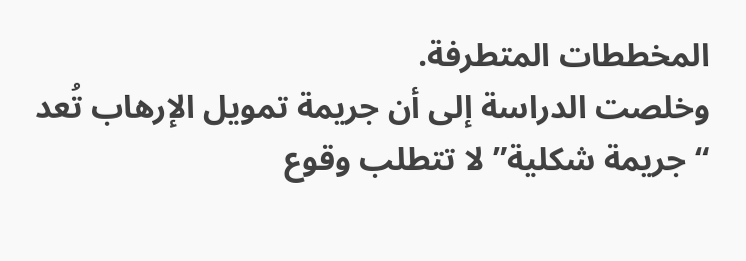المخططات المتطرفة.
وخلصت الدراسة إلى أن جريمة تمويل الإرهاب تُعد “جريمة شكلية” لا تتطلب وقوع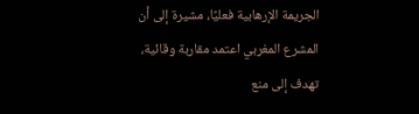الجريمة الإرهابية فعليًا، مشيرة إلى أن المشرع المغربي اعتمد مقاربة وقائية، تهدف إلى منع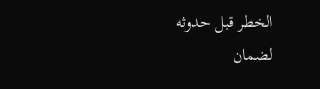الخطر قبل حدوثه لضمان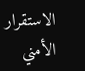الاستقرار الأمني